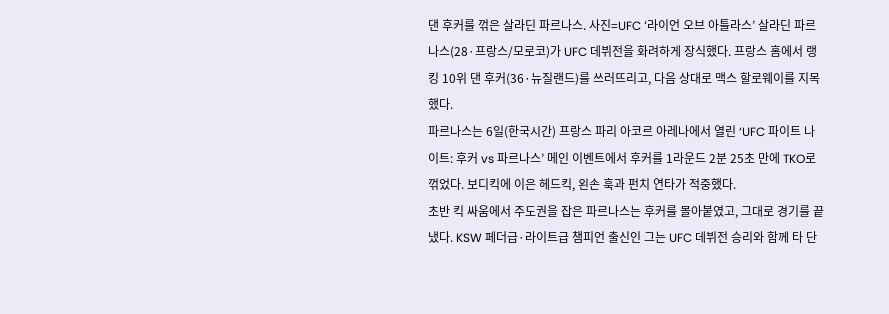댄 후커를 꺾은 살라딘 파르나스. 사진=UFC ‘라이언 오브 아틀라스’ 살라딘 파르나스(28·프랑스/모로코)가 UFC 데뷔전을 화려하게 장식했다. 프랑스 홈에서 랭킹 10위 댄 후커(36·뉴질랜드)를 쓰러뜨리고, 다음 상대로 맥스 할로웨이를 지목했다.
파르나스는 6일(한국시간) 프랑스 파리 아코르 아레나에서 열린 ‘UFC 파이트 나이트: 후커 vs 파르나스’ 메인 이벤트에서 후커를 1라운드 2분 25초 만에 TKO로 꺾었다. 보디킥에 이은 헤드킥, 왼손 훅과 펀치 연타가 적중했다.
초반 킥 싸움에서 주도권을 잡은 파르나스는 후커를 몰아붙였고, 그대로 경기를 끝냈다. KSW 페더급·라이트급 챔피언 출신인 그는 UFC 데뷔전 승리와 함께 타 단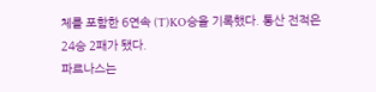체를 포함한 6연속 (T)KO승을 기록했다. 통산 전적은 24승 2패가 됐다.
파르나스는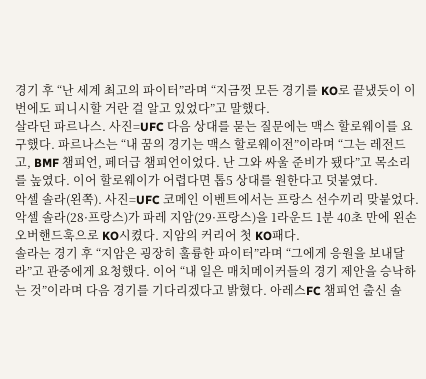경기 후 “난 세계 최고의 파이터”라며 “지금껏 모든 경기를 KO로 끝냈듯이 이번에도 피니시할 거란 걸 알고 있었다”고 말했다.
살라딘 파르나스. 사진=UFC 다음 상대를 묻는 질문에는 맥스 할로웨이를 요구했다. 파르나스는 “내 꿈의 경기는 맥스 할로웨이전”이라며 “그는 레전드고, BMF 챔피언, 페더급 챔피언이었다. 난 그와 싸울 준비가 됐다”고 목소리를 높였다. 이어 할로웨이가 어렵다면 톱5 상대를 원한다고 덧붙였다.
악셀 솔라(왼쪽). 사진=UFC 코메인 이벤트에서는 프랑스 선수끼리 맞붙었다. 악셀 솔라(28·프랑스)가 파레 지암(29·프랑스)을 1라운드 1분 40초 만에 왼손 오버핸드훅으로 KO시켰다. 지암의 커리어 첫 KO패다.
솔라는 경기 후 “지암은 굉장히 훌륭한 파이터”라며 “그에게 응원을 보내달라”고 관중에게 요청했다. 이어 “내 일은 매치메이커들의 경기 제안을 승낙하는 것”이라며 다음 경기를 기다리겠다고 밝혔다. 아레스FC 챔피언 출신 솔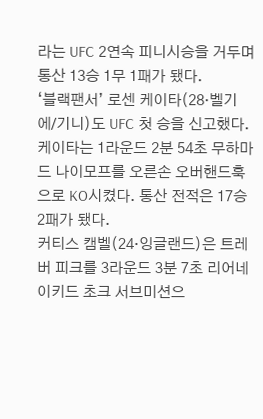라는 UFC 2연속 피니시승을 거두며 통산 13승 1무 1패가 됐다.
‘블랙팬서’ 로센 케이타(28·벨기에/기니)도 UFC 첫 승을 신고했다. 케이타는 1라운드 2분 54초 무하마드 나이모프를 오른손 오버핸드훅으로 KO시켰다. 통산 전적은 17승 2패가 됐다.
커티스 캠벨(24·잉글랜드)은 트레버 피크를 3라운드 3분 7초 리어네이키드 초크 서브미션으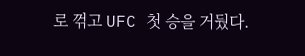로 꺾고 UFC 첫 승을 거뒀다.